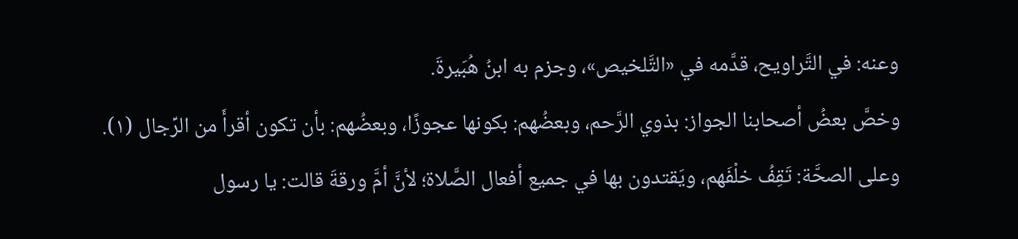وعنه: في التَّراويح، قدَّمه في «التَّلخيص»، وجزم به ابنُ هُبَيرةَ.
وخصَّ بعضُ أصحابنا الجواز: بذوي الرَّحم، وبعضُهم: بكونها عجوزًا، وبعضُهم: بأن تكون أقرأَ من الرِّجال (١).
وعلى الصحَّة: تَقِفُ خلْفَهم، ويَقتدون بها في جميع أفعال الصَّلاة؛ لأنَّ أمَّ ورقةَ قالت: يا رسول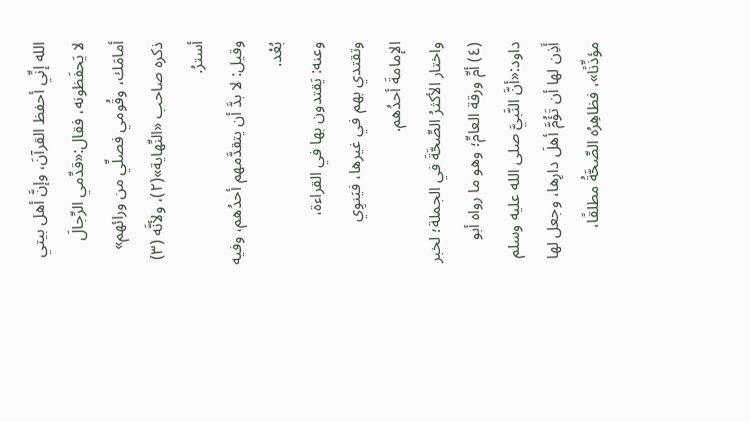الله إنِّي أحفظ القرآنَ، وإنَّ أهل بيتي لا يَحفَظونه، فقال:«قدِّمي الرِّجالَ أمامَك، وقُومي فصلِّي من ورائهم» ذكره صاحب «النِّهاية»(٢)، ولأنَّه (٣) أسترُ.
وقيل: لا بدَّ أن يتقدَّمهم أحدُهم، وفيه بُعْد.
وعنه: يَقتدون بها في القراءة، وتقتدي بهم في غيرها، فيَنوِي الإمامةَ أحدُهم.
واختار الأكثرُ الصِّحَّةَ في الجملة؛ لخبر (٤) أمِّ ورقة العامِّ؛ وهو ما رواه أبو داود:«أنَّ النَّبيَّ صلى الله عليه وسلم أَذِن لها أن تَؤُمَّ أهلَ دارِها، وجعل لها مؤذِّنًا»، فظاهِرُه الصِّحَّةُ مطلقًا،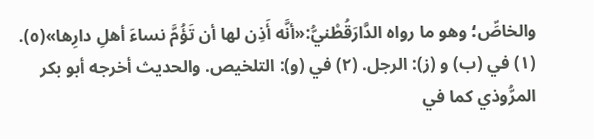والخاصِّ؛ وهو ما رواه الدَّارَقُطْنيُّ:«أنَّه أَذِن لها أن تَؤُمَّ نساءَ أهلِ دارِها»(٥).
(١) في (ب) و (ز): الرجل. (٢) في (و): التلخيص. والحديث أخرجه أبو بكر المرُّوذي كما في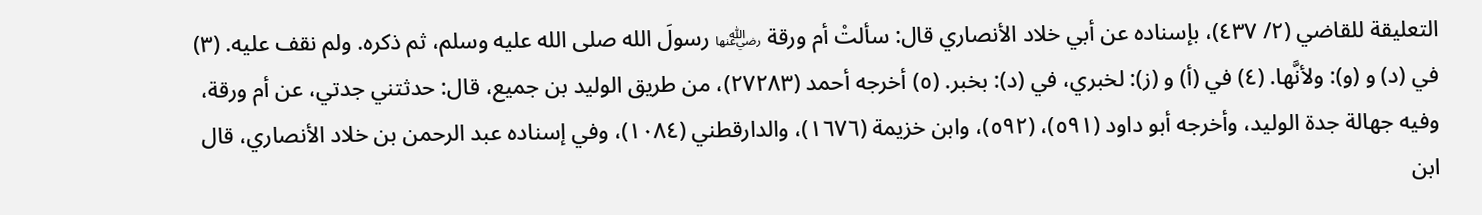التعليقة للقاضي (٢/ ٤٣٧)، بإسناده عن أبي خلاد الأنصاري قال: سألتْ أم ورقة ﵂ رسولَ الله صلى الله عليه وسلم، ثم ذكره. ولم نقف عليه. (٣) في (د) و (و): ولأنَّها. (٤) في (أ) و (ز): لخبري، في (د): بخبر. (٥) أخرجه أحمد (٢٧٢٨٣)، من طريق الوليد بن جميع، قال: حدثتني جدتي، عن أم ورقة، وفيه جهالة جدة الوليد، وأخرجه أبو داود (٥٩١)، (٥٩٢)، وابن خزيمة (١٦٧٦)، والدارقطني (١٠٨٤)، وفي إسناده عبد الرحمن بن خلاد الأنصاري، قال ابن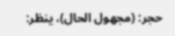حجر: (مجهول الحال)، ينظر: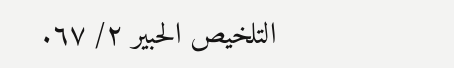التلخيص الحبير ٢/ ٦٧.